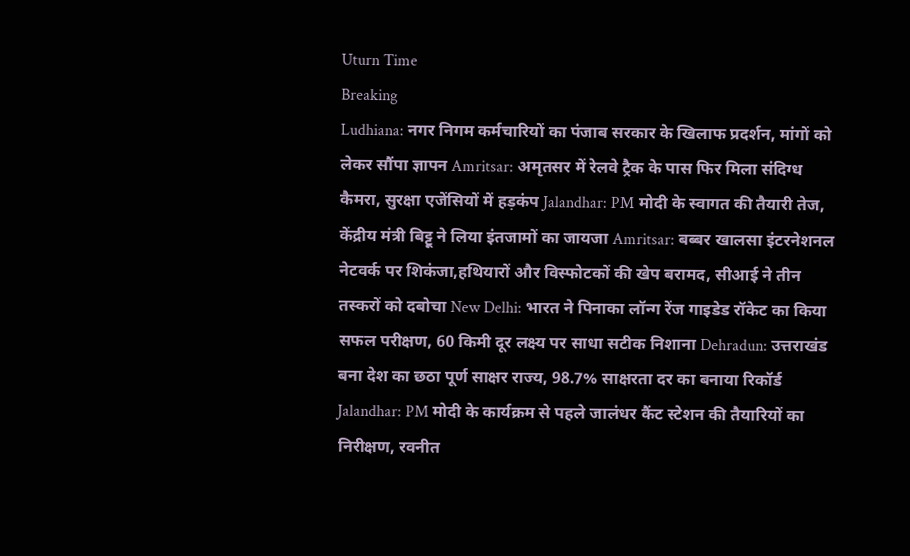Uturn Time
Breaking
Ludhiana: नगर निगम कर्मचारियों का पंजाब सरकार के खिलाफ प्रदर्शन, मांगों को लेकर सौंपा ज्ञापन Amritsar: अमृतसर में रेलवे ट्रैक के पास फिर मिला संदिग्ध कैमरा, सुरक्षा एजेंसियों में हड़कंप Jalandhar: PM मोदी के स्वागत की तैयारी तेज, केंद्रीय मंत्री बिट्टू ने लिया इंतजामों का जायजा Amritsar: बब्बर खालसा इंटरनेशनल नेटवर्क पर शिकंजा,हथियारों और विस्फोटकों की खेप बरामद, सीआई ने तीन तस्करों को दबोचा New Delhi: भारत ने पिनाका लॉन्ग रेंज गाइडेड रॉकेट का किया सफल परीक्षण, 60 किमी दूर लक्ष्य पर साधा सटीक निशाना Dehradun: उत्तराखंड बना देश का छठा पूर्ण साक्षर राज्य, 98.7% साक्षरता दर का बनाया रिकॉर्ड Jalandhar: PM मोदी के कार्यक्रम से पहले जालंधर कैंट स्टेशन की तैयारियों का निरीक्षण, रवनीत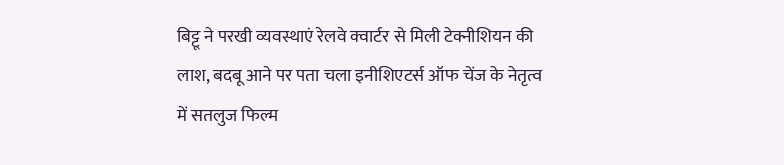बिट्टू ने परखी व्यवस्थाएं रेलवे क्वार्टर से मिली टेक्नीशियन की लाश, बदबू आने पर पता चला इनीशिएटर्स ऑफ चेंज के नेतृत्व में सतलुज फिल्म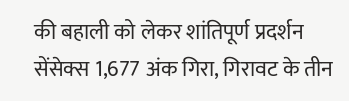की बहाली को लेकर शांतिपूर्ण प्रदर्शन सेंसेक्स 1,677 अंक गिरा, गिरावट के तीन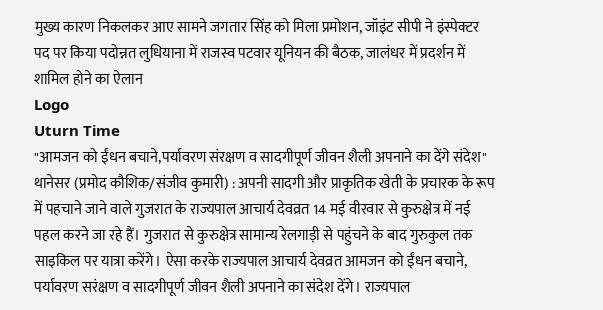मुख्य कारण निकलकर आए सामने जगतार सिंह को मिला प्रमोशन, जॉइंट सीपी ने इंस्पेक्टर पद पर किया पदोन्नत लुधियाना में राजस्व पटवार यूनियन की बैठक, जालंधर में प्रदर्शन में शामिल होने का ऐलान
Logo
Uturn Time
"आमजन को ईंधन बचाने,पर्यावरण संरक्षण व सादगीपूर्ण जीवन शैली अपनाने का देंगे संदेश"
थानेसर (प्रमोद कौशिक/संजीव कुमारी) : अपनी सादगी और प्राकृतिक खेती के प्रचारक के रूप में पहचाने जाने वाले गुजरात के राज्यपाल आचार्य देवव्रत 14 मई वीरवार से कुरुक्षेत्र में नई पहल करने जा रहे हैं। गुजरात से कुरुक्षेत्र सामान्य रेलगाड़ी से पहुंचने के बाद गुरुकुल तक साइकिल पर यात्रा करेंगे। ऐसा करके राज्यपाल आचार्य देवव्रत आमजन को ईंधन बचाने, पर्यावरण सरंक्षण व सादगीपूर्ण जीवन शैली अपनाने का संदेश देंगे। राज्यपाल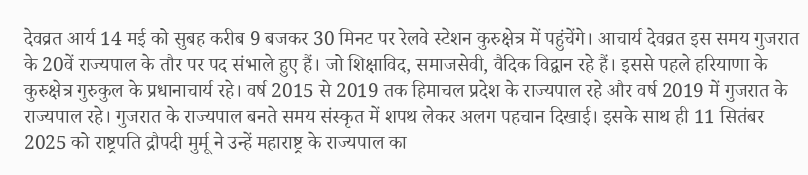देवव्रत आर्य 14 मई को सुबह करीब 9 बजकर 30 मिनट पर रेलवे स्टेशन कुरुक्षेत्र में पहुंचेंगे। आचार्य देवव्रत इस समय गुजरात के 20वें राज्यपाल के तौर पर पद संभाले हुए हैं। जो शिक्षाविद, समाजसेवी, वैदिक विद्वान रहे हैं। इससे पहले हरियाणा के कुरुक्षेत्र गुरुकुल के प्रधानाचार्य रहे। वर्ष 2015 से 2019 तक हिमाचल प्रदेश के राज्यपाल रहे और वर्ष 2019 में गुजरात के राज्यपाल रहे। गुजरात के राज्यपाल बनते समय संस्कृत में शपथ लेकर अलग पहचान दिखाई। इसके साथ ही 11 सितंबर 2025 को राष्ट्रपति द्रौपदी मुर्मू ने उन्हें महाराष्ट्र के राज्यपाल का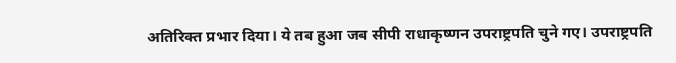अतिरिक्त प्रभार दिया। ये तब हुआ जब सीपी राधाकृष्णन उपराष्ट्रपति चुने गए। उपराष्ट्रपति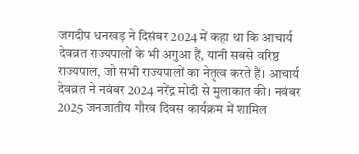जगदीप धनखड़ ने दिसंबर 2024 में कहा था कि आचार्य देवव्रत राज्यपालों के भी अगुआ हैं, यानी सबसे वरिष्ठ राज्यपाल, जो सभी राज्यपालों का नेतृत्व करते हैं। आचार्य देवव्रत ने नवंबर 2024 नरेंद्र मोदी से मुलाकात की। नवंबर 2025 जनजातीय गौरव दिवस कार्यक्रम में शामिल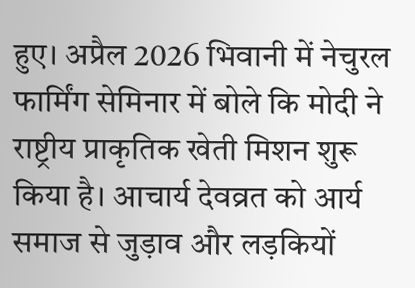हुए। अप्रैल 2026 भिवानी में नेचुरल फार्मिंग सेमिनार में बोले कि मोदी ने राष्ट्रीय प्राकृतिक खेती मिशन शुरू किया है। आचार्य देवव्रत को आर्य समाज से जुड़ाव और लड़कियों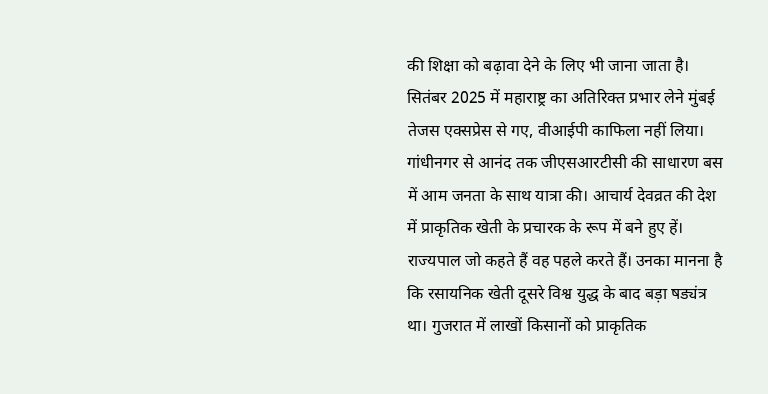की शिक्षा को बढ़ावा देने के लिए भी जाना जाता है। सितंबर 2025 में महाराष्ट्र का अतिरिक्त प्रभार लेने मुंबई तेजस एक्सप्रेस से गए, वीआईपी काफिला नहीं लिया। गांधीनगर से आनंद तक जीएसआरटीसी की साधारण बस में आम जनता के साथ यात्रा की। आचार्य देवव्रत की देश में प्राकृतिक खेती के प्रचारक के रूप में बने हुए हें। राज्यपाल जो कहते हैं वह पहले करते हैं। उनका मानना है कि रसायनिक खेती दूसरे विश्व युद्ध के बाद बड़ा षड्यंत्र था। गुजरात में लाखों किसानों को प्राकृतिक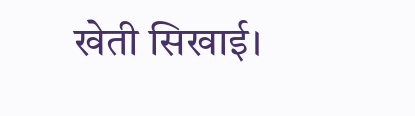खेती सिखाई।